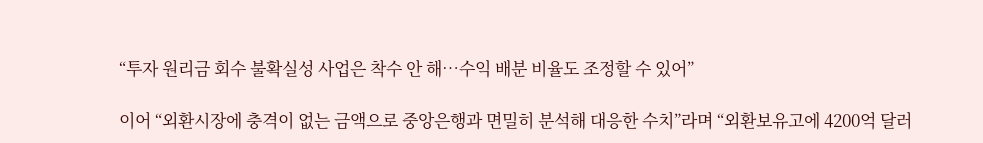“투자 원리금 회수 불확실성 사업은 착수 안 해…수익 배분 비율도 조정할 수 있어”

이어 “외환시장에 충격이 없는 금액으로 중앙은행과 면밀히 분석해 대응한 수치”라며 “외환보유고에 4200억 달러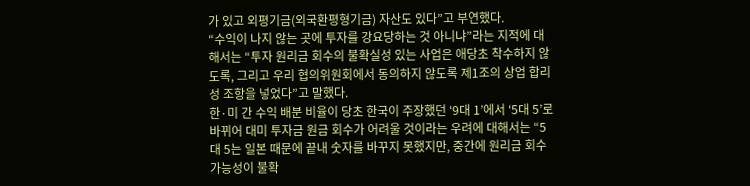가 있고 외평기금(외국환평형기금) 자산도 있다”고 부연했다.
“수익이 나지 않는 곳에 투자를 강요당하는 것 아니냐”라는 지적에 대해서는 “투자 원리금 회수의 불확실성 있는 사업은 애당초 착수하지 않도록, 그리고 우리 협의위원회에서 동의하지 않도록 제1조의 상업 합리성 조항을 넣었다”고 말했다.
한·미 간 수익 배분 비율이 당초 한국이 주장했던 ‘9대 1’에서 ‘5대 5’로 바뀌어 대미 투자금 원금 회수가 어려울 것이라는 우려에 대해서는 “5대 5는 일본 때문에 끝내 숫자를 바꾸지 못했지만, 중간에 원리금 회수 가능성이 불확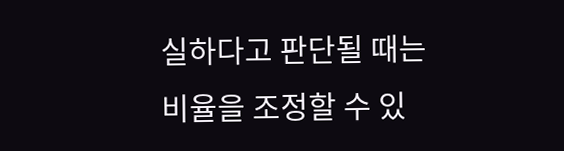실하다고 판단될 때는 비율을 조정할 수 있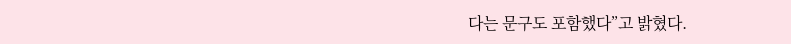다는 문구도 포함했다”고 밝혔다.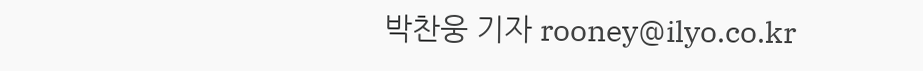박찬웅 기자 rooney@ilyo.co.kr